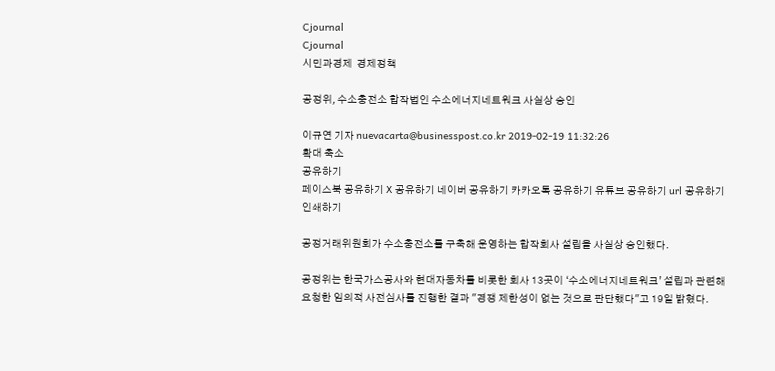Cjournal
Cjournal
시민과경제  경제정책

공정위, 수소충전소 합작법인 수소에너지네트워크 사실상 승인

이규연 기자 nuevacarta@businesspost.co.kr 2019-02-19 11:32:26
확대 축소
공유하기
페이스북 공유하기 X 공유하기 네이버 공유하기 카카오톡 공유하기 유튜브 공유하기 url 공유하기 인쇄하기

공정거래위원회가 수소충전소를 구축해 운영하는 합작회사 설립을 사실상 승인했다.

공정위는 한국가스공사와 현대자동차를 비롯한 회사 13곳이 ‘수소에너지네트워크’ 설립과 관련해 요청한 임의적 사전심사를 진행한 결과 "경쟁 제한성이 없는 것으로 판단했다"고 19일 밝혔다.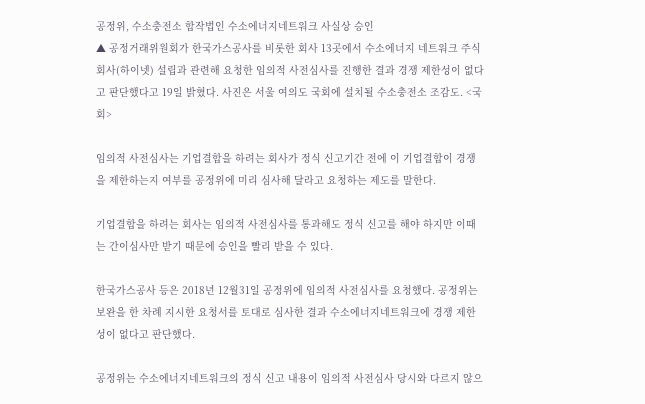공정위, 수소충전소 합작법인 수소에너지네트워크 사실상 승인
▲ 공정거래위원회가 한국가스공사를 비롯한 회사 13곳에서 수소에너지 네트워크 주식회사(하이넷) 설립과 관련해 요청한 임의적 사전심사를 진행한 결과 경쟁 제한성이 없다고 판단했다고 19일 밝혔다. 사진은 서울 여의도 국회에 설치될 수소충전소 조감도. <국회>

임의적 사전심사는 기업결합을 하려는 회사가 정식 신고기간 전에 이 기업결합이 경쟁을 제한하는지 여부를 공정위에 미리 심사해 달라고 요청하는 제도를 말한다.

기업결합을 하려는 회사는 임의적 사전심사를 통과해도 정식 신고를 해야 하지만 이때는 간이심사만 받기 때문에 승인을 빨리 받을 수 있다.

한국가스공사 등은 2018년 12월31일 공정위에 임의적 사전심사를 요청했다. 공정위는 보완을 한 차례 지시한 요청서를 토대로 심사한 결과 수소에너지네트워크에 경쟁 제한성이 없다고 판단했다.

공정위는 수소에너지네트워크의 정식 신고 내용이 임의적 사전심사 당시와 다르지 않으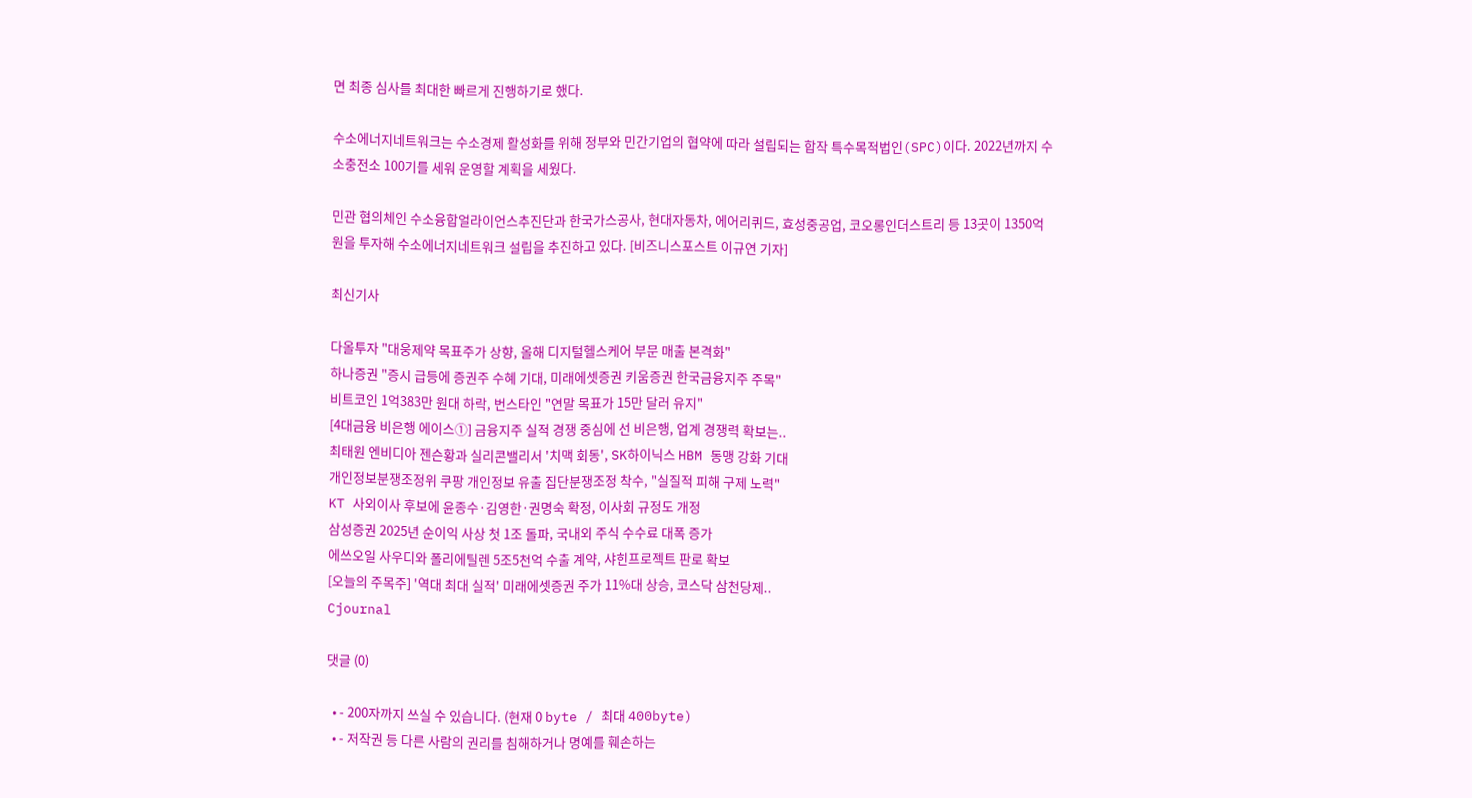면 최종 심사를 최대한 빠르게 진행하기로 했다.

수소에너지네트워크는 수소경제 활성화를 위해 정부와 민간기업의 협약에 따라 설립되는 합작 특수목적법인(SPC)이다. 2022년까지 수소충전소 100기를 세워 운영할 계획을 세웠다.

민관 협의체인 수소융합얼라이언스추진단과 한국가스공사, 현대자동차, 에어리퀴드, 효성중공업, 코오롱인더스트리 등 13곳이 1350억 원을 투자해 수소에너지네트워크 설립을 추진하고 있다. [비즈니스포스트 이규연 기자]

최신기사

다올투자 "대웅제약 목표주가 상향, 올해 디지털헬스케어 부문 매출 본격화"
하나증권 "증시 급등에 증권주 수혜 기대, 미래에셋증권 키움증권 한국금융지주 주목"
비트코인 1억383만 원대 하락, 번스타인 "연말 목표가 15만 달러 유지"
[4대금융 비은행 에이스①] 금융지주 실적 경쟁 중심에 선 비은행, 업계 경쟁력 확보는..
최태원 엔비디아 젠슨황과 실리콘밸리서 '치맥 회동', SK하이닉스 HBM 동맹 강화 기대
개인정보분쟁조정위 쿠팡 개인정보 유출 집단분쟁조정 착수, "실질적 피해 구제 노력"
KT 사외이사 후보에 윤종수·김영한·권명숙 확정, 이사회 규정도 개정
삼성증권 2025년 순이익 사상 첫 1조 돌파, 국내외 주식 수수료 대폭 증가
에쓰오일 사우디와 폴리에틸렌 5조5천억 수출 계약, 샤힌프로젝트 판로 확보
[오늘의 주목주] '역대 최대 실적' 미래에셋증권 주가 11%대 상승, 코스닥 삼천당제..
Cjournal

댓글 (0)

  • - 200자까지 쓰실 수 있습니다. (현재 0 byte / 최대 400byte)
  • - 저작권 등 다른 사람의 권리를 침해하거나 명예를 훼손하는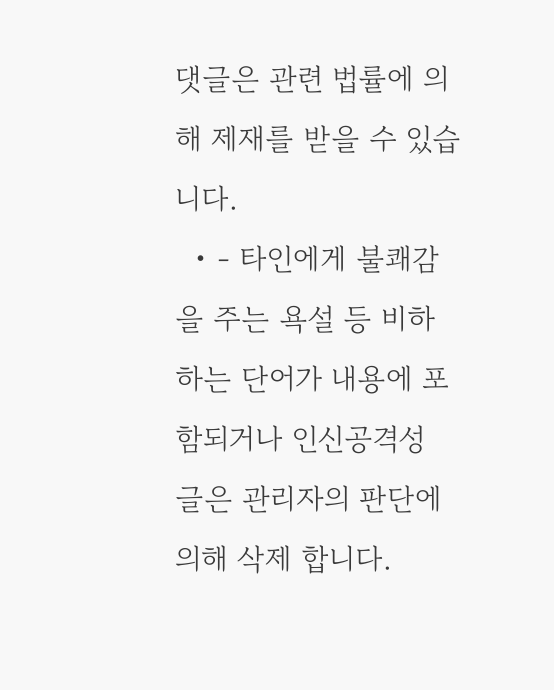댓글은 관련 법률에 의해 제재를 받을 수 있습니다.
  • - 타인에게 불쾌감을 주는 욕설 등 비하하는 단어가 내용에 포함되거나 인신공격성 글은 관리자의 판단에 의해 삭제 합니다.